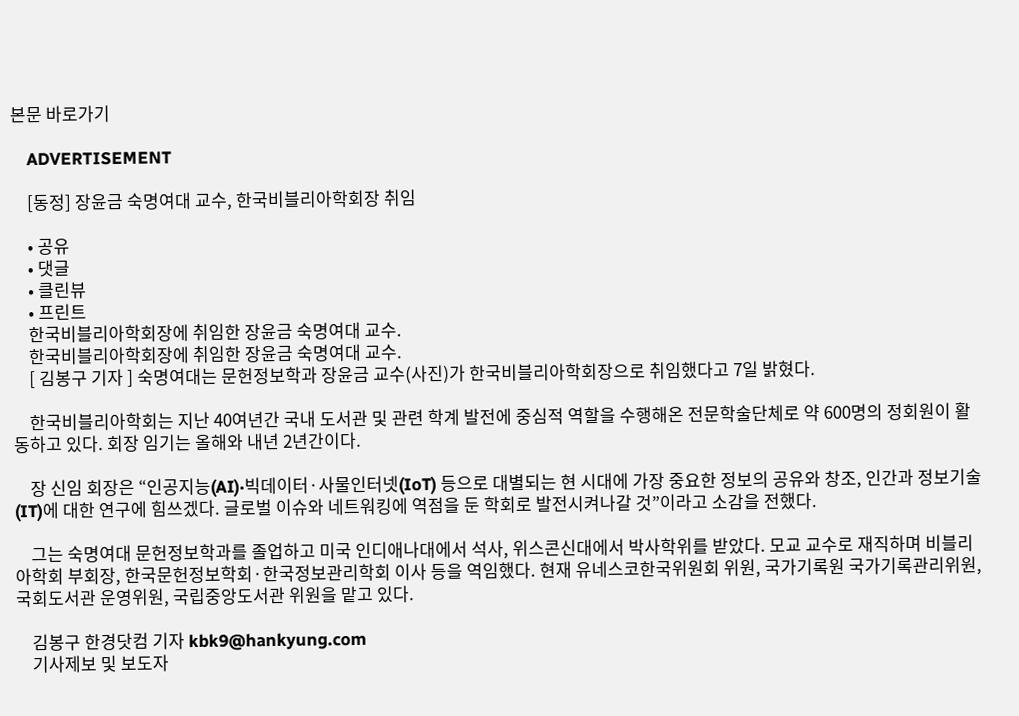본문 바로가기

    ADVERTISEMENT

    [동정] 장윤금 숙명여대 교수, 한국비블리아학회장 취임

    • 공유
    • 댓글
    • 클린뷰
    • 프린트
    한국비블리아학회장에 취임한 장윤금 숙명여대 교수.
    한국비블리아학회장에 취임한 장윤금 숙명여대 교수.
    [ 김봉구 기자 ] 숙명여대는 문헌정보학과 장윤금 교수(사진)가 한국비블리아학회장으로 취임했다고 7일 밝혔다.

    한국비블리아학회는 지난 40여년간 국내 도서관 및 관련 학계 발전에 중심적 역할을 수행해온 전문학술단체로 약 600명의 정회원이 활동하고 있다. 회장 임기는 올해와 내년 2년간이다.

    장 신임 회장은 “인공지능(AI)·빅데이터·사물인터넷(IoT) 등으로 대별되는 현 시대에 가장 중요한 정보의 공유와 창조, 인간과 정보기술(IT)에 대한 연구에 힘쓰겠다. 글로벌 이슈와 네트워킹에 역점을 둔 학회로 발전시켜나갈 것”이라고 소감을 전했다.

    그는 숙명여대 문헌정보학과를 졸업하고 미국 인디애나대에서 석사, 위스콘신대에서 박사학위를 받았다. 모교 교수로 재직하며 비블리아학회 부회장, 한국문헌정보학회·한국정보관리학회 이사 등을 역임했다. 현재 유네스코한국위원회 위원, 국가기록원 국가기록관리위원, 국회도서관 운영위원, 국립중앙도서관 위원을 맡고 있다.

    김봉구 한경닷컴 기자 kbk9@hankyung.com
    기사제보 및 보도자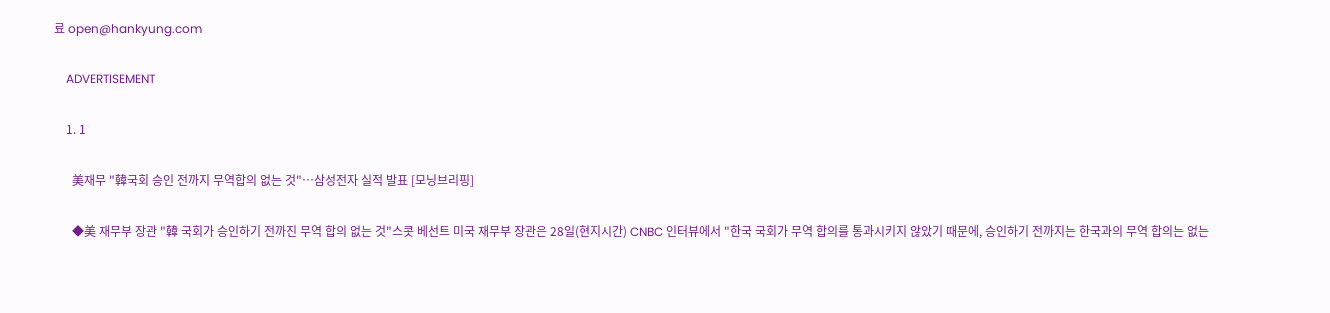료 open@hankyung.com

    ADVERTISEMENT

    1. 1

      美재무 "韓국회 승인 전까지 무역합의 없는 것"…삼성전자 실적 발표 [모닝브리핑]

      ◆美 재무부 장관 "韓 국회가 승인하기 전까진 무역 합의 없는 것"스콧 베선트 미국 재무부 장관은 28일(현지시간) CNBC 인터뷰에서 "한국 국회가 무역 합의를 통과시키지 않았기 때문에, 승인하기 전까지는 한국과의 무역 합의는 없는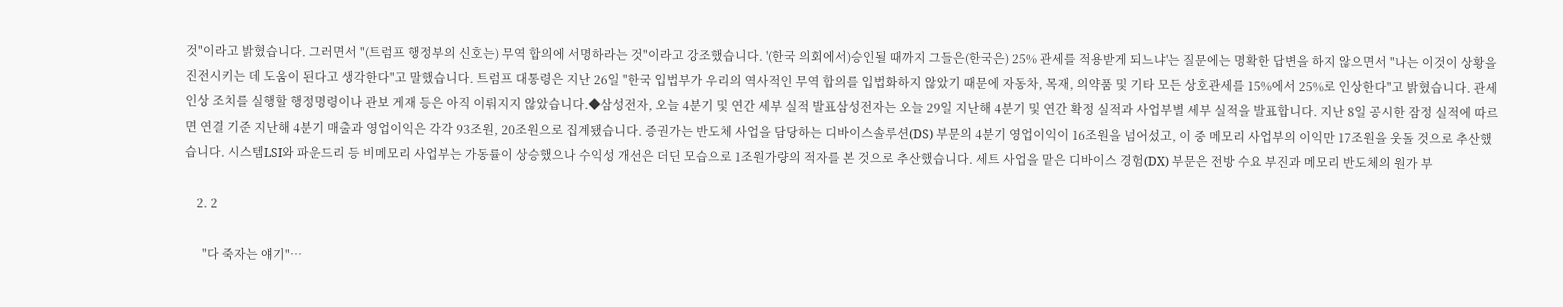것"이라고 밝혔습니다. 그러면서 "(트럼프 행정부의 신호는) 무역 합의에 서명하라는 것"이라고 강조했습니다. '(한국 의회에서)승인될 때까지 그들은(한국은) 25% 관세를 적용받게 되느냐'는 질문에는 명확한 답변을 하지 않으면서 "나는 이것이 상황을 진전시키는 데 도움이 된다고 생각한다"고 말했습니다. 트럼프 대통령은 지난 26일 "한국 입법부가 우리의 역사적인 무역 합의를 입법화하지 않았기 때문에 자동차, 목재, 의약품 및 기타 모든 상호관세를 15%에서 25%로 인상한다"고 밝혔습니다. 관세 인상 조치를 실행할 행정명령이나 관보 게재 등은 아직 이뤄지지 않았습니다.◆삼성전자, 오늘 4분기 및 연간 세부 실적 발표삼성전자는 오늘 29일 지난해 4분기 및 연간 확정 실적과 사업부별 세부 실적을 발표합니다. 지난 8일 공시한 잠정 실적에 따르면 연결 기준 지난해 4분기 매출과 영업이익은 각각 93조원, 20조원으로 집계됐습니다. 증권가는 반도체 사업을 담당하는 디바이스솔루션(DS) 부문의 4분기 영업이익이 16조원을 넘어섰고, 이 중 메모리 사업부의 이익만 17조원을 웃돌 것으로 추산했습니다. 시스템LSI와 파운드리 등 비메모리 사업부는 가동률이 상승했으나 수익성 개선은 더딘 모습으로 1조원가량의 적자를 본 것으로 추산했습니다. 세트 사업을 맡은 디바이스 경험(DX) 부문은 전방 수요 부진과 메모리 반도체의 원가 부

    2. 2

      "다 죽자는 얘기"…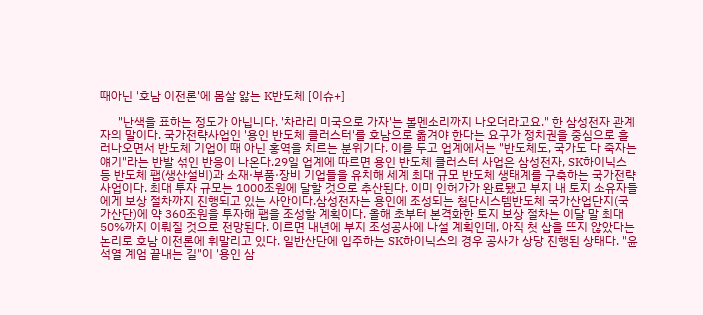때아닌 '호남 이전론'에 몸살 앓는 K반도체 [이슈+]

      "난색을 표하는 정도가 아닙니다. '차라리 미국으로 가자'는 볼멘소리까지 나오더라고요." 한 삼성전자 관계자의 말이다. 국가전략사업인 '용인 반도체 클러스터'를 호남으로 옮겨야 한다는 요구가 정치권을 중심으로 흘러나오면서 반도체 기업이 때 아닌 홍역을 치르는 분위기다. 이를 두고 업계에서는 "반도체도, 국가도 다 죽자는 얘기"라는 반발 섞인 반응이 나온다.29일 업계에 따르면 용인 반도체 클러스터 사업은 삼성전자, SK하이닉스 등 반도체 팹(생산설비)과 소재·부품·장비 기업들을 유치해 세계 최대 규모 반도체 생태계를 구축하는 국가전략사업이다. 최대 투자 규모는 1000조원에 달할 것으로 추산된다. 이미 인허가가 완료됐고 부지 내 토지 소유자들에게 보상 절차까지 진행되고 있는 사안이다.삼성전자는 용인에 조성되는 첨단시스템반도체 국가산업단지(국가산단)에 약 360조원을 투자해 팹을 조성할 계획이다. 올해 초부터 본격화한 토지 보상 절차는 이달 말 최대 50%까지 이뤄질 것으로 전망된다. 이르면 내년에 부지 조성공사에 나설 계획인데, 아직 첫 삽을 뜨지 않았다는 논리로 호남 이전론에 휘말리고 있다. 일반산단에 입주하는 SK하이닉스의 경우 공사가 상당 진행된 상태다. "윤석열 계엄 끝내는 길"이 '용인 삼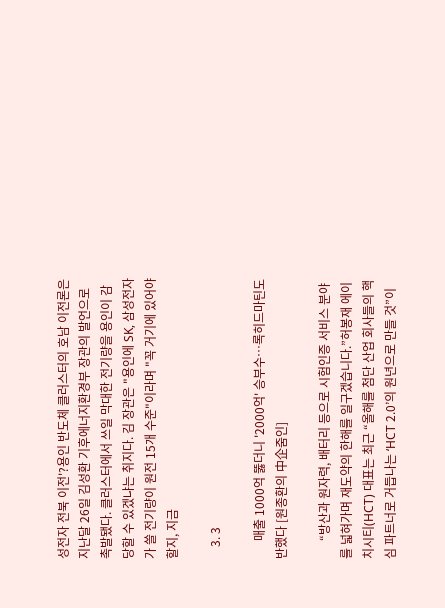성전자 전북 이전'?용인 반도체 클러스터의 호남 이전론은 지난달 26일 김성환 기후에너지환경부 장관의 발언으로 촉발됐다. 클러스터에서 쓰일 막대한 전기량을 용인이 감당할 수 있겠냐는 취지다. 김 장관은 "용인에 SK, 삼성전자가 쓸 전기량이 원전 15개 수준"이라며 "꼭 거기에 있어야 할지, 지금

    3. 3

      매출 1000억 뚫더니 '2000억' 승부수…록히드마틴도 반했다 [원종환의 中企줌인]

      “방산과 원자력, 배터리 등으로 시험인증 서비스 분야를 넓혀가며 재도약의 한해를 일구겠습니다.”허봉재 에이치시티(HCT) 대표는 최근 “올해를 첨단 산업 회사들의 핵심 파트너로 거듭나는 ‘HCT 2.0’의 원년으로 만들 것”이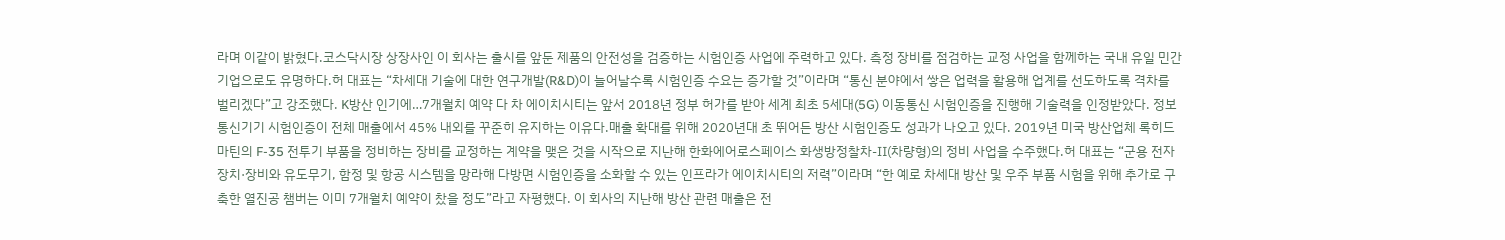라며 이같이 밝혔다.코스닥시장 상장사인 이 회사는 출시를 앞둔 제품의 안전성을 검증하는 시험인증 사업에 주력하고 있다. 측정 장비를 점검하는 교정 사업을 함께하는 국내 유일 민간 기업으로도 유명하다.허 대표는 “차세대 기술에 대한 연구개발(R&D)이 늘어날수록 시험인증 수요는 증가할 것”이라며 “통신 분야에서 쌓은 업력을 활용해 업계를 선도하도록 격차를 벌리겠다”고 강조했다. K방산 인기에…7개월치 예약 다 차 에이치시티는 앞서 2018년 정부 허가를 받아 세계 최초 5세대(5G) 이동통신 시험인증을 진행해 기술력을 인정받았다. 정보통신기기 시험인증이 전체 매출에서 45% 내외를 꾸준히 유지하는 이유다.매출 확대를 위해 2020년대 초 뛰어든 방산 시험인증도 성과가 나오고 있다. 2019년 미국 방산업체 록히드마틴의 F-35 전투기 부품을 정비하는 장비를 교정하는 계약을 맺은 것을 시작으로 지난해 한화에어로스페이스 화생방정찰차-Ⅱ(차량형)의 정비 사업을 수주했다.허 대표는 “군용 전자장치·장비와 유도무기, 함정 및 항공 시스템을 망라해 다방면 시험인증을 소화할 수 있는 인프라가 에이치시티의 저력”이라며 “한 예로 차세대 방산 및 우주 부품 시험을 위해 추가로 구축한 열진공 챔버는 이미 7개월치 예약이 찼을 정도”라고 자평했다. 이 회사의 지난해 방산 관련 매출은 전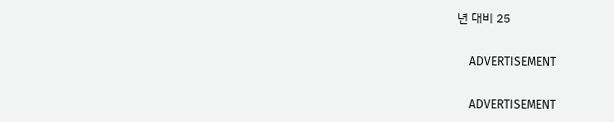년 대비 25

    ADVERTISEMENT

    ADVERTISEMENT